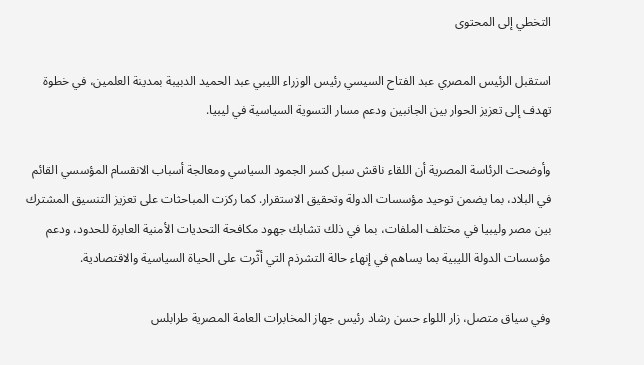التخطي إلى المحتوى

استقبل الرئيس المصري عبد الفتاح السيسي رئيس الوزراء الليبي عبد الحميد الدبيبة بمدينة العلمين، في خطوة تهدف إلى تعزيز الحوار بين الجانبين ودعم مسار التسوية السياسية في ليبيا.

وأوضحت الرئاسة المصرية أن اللقاء ناقش سبل كسر الجمود السياسي ومعالجة أسباب الانقسام المؤسسي القائم في البلاد، بما يضمن توحيد مؤسسات الدولة وتحقيق الاستقرار. كما ركزت المباحثات على تعزيز التنسيق المشترك بين مصر وليبيا في مختلف الملفات، بما في ذلك تشابك جهود مكافحة التحديات الأمنية العابرة للحدود، ودعم مؤسسات الدولة الليبية بما يساهم في إنهاء حالة التشرذم التي أثّرت على الحياة السياسية والاقتصادية.

وفي سياق متصل، زار اللواء حسن رشاد رئيس جهاز المخابرات العامة المصرية طرابلس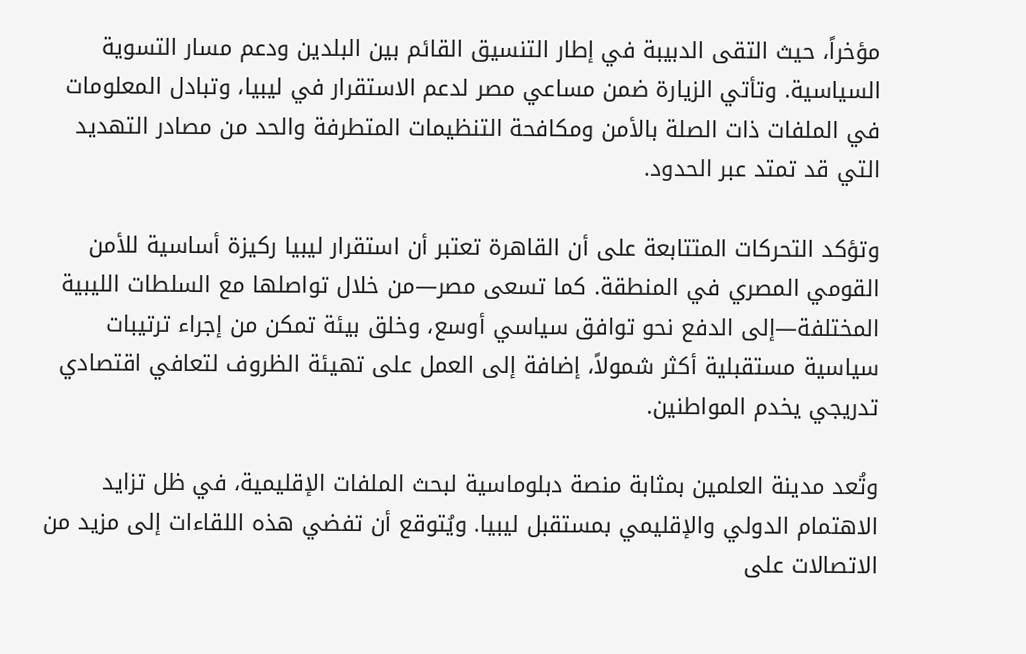مؤخراً، حيث التقى الدبيبة في إطار التنسيق القائم بين البلدين ودعم مسار التسوية السياسية. وتأتي الزيارة ضمن مساعي مصر لدعم الاستقرار في ليبيا، وتبادل المعلومات في الملفات ذات الصلة بالأمن ومكافحة التنظيمات المتطرفة والحد من مصادر التهديد التي قد تمتد عبر الحدود.

وتؤكد التحركات المتتابعة على أن القاهرة تعتبر أن استقرار ليبيا ركيزة أساسية للأمن القومي المصري في المنطقة. كما تسعى مصر—من خلال تواصلها مع السلطات الليبية المختلفة—إلى الدفع نحو توافق سياسي أوسع، وخلق بيئة تمكن من إجراء ترتيبات سياسية مستقبلية أكثر شمولاً، إضافة إلى العمل على تهيئة الظروف لتعافي اقتصادي تدريجي يخدم المواطنين.

وتُعد مدينة العلمين بمثابة منصة دبلوماسية لبحث الملفات الإقليمية، في ظل تزايد الاهتمام الدولي والإقليمي بمستقبل ليبيا. ويُتوقع أن تفضي هذه اللقاءات إلى مزيد من الاتصالات على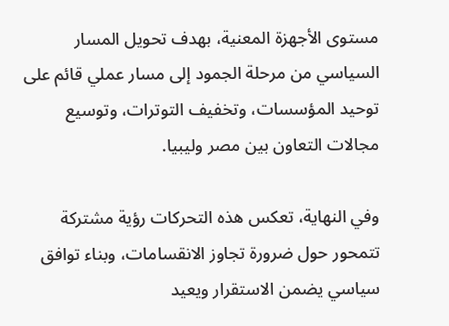مستوى الأجهزة المعنية، بهدف تحويل المسار السياسي من مرحلة الجمود إلى مسار عملي قائم على توحيد المؤسسات، وتخفيف التوترات، وتوسيع مجالات التعاون بين مصر وليبيا.

وفي النهاية، تعكس هذه التحركات رؤية مشتركة تتمحور حول ضرورة تجاوز الانقسامات، وبناء توافق سياسي يضمن الاستقرار ويعيد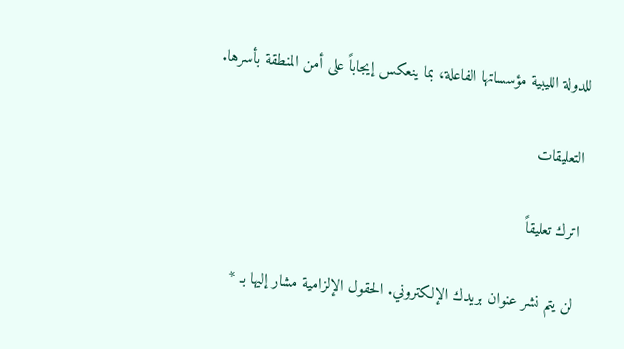للدولة الليبية مؤسساتها الفاعلة، بما ينعكس إيجاباً على أمن المنطقة بأسرها.

التعليقات

اترك تعليقاً

لن يتم نشر عنوان بريدك الإلكتروني. الحقول الإلزامية مشار إليها بـ *